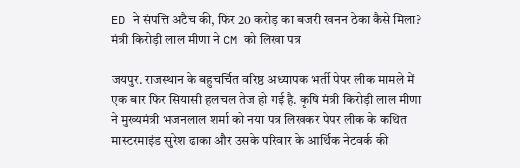ED ने संपत्ति अटैच की, फिर 20 करोड़ का बजरी खनन ठेका कैसे मिला? मंत्री किरोड़ी लाल मीणा ने CM को लिखा पत्र

जयपुर. राजस्थान के बहुचर्चित वरिष्ठ अध्यापक भर्ती पेपर लीक मामले में एक बार फिर सियासी हलचल तेज हो गई है. कृषि मंत्री किरोड़ी लाल मीणा ने मुख्यमंत्री भजनलाल शर्मा को नया पत्र लिखकर पेपर लीक के कथित मास्टरमाइंड सुरेश ढाका और उसके परिवार के आर्थिक नेटवर्क की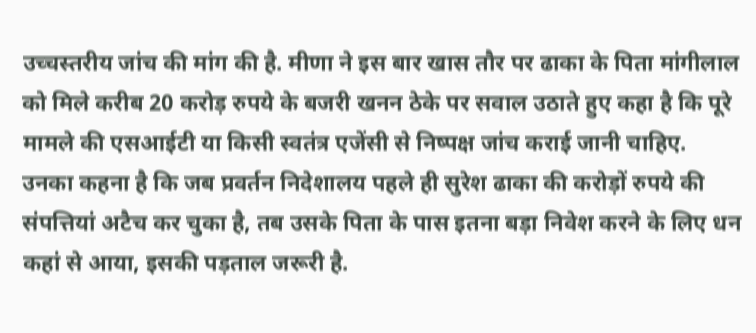उच्चस्तरीय जांच की मांग की है. मीणा ने इस बार खास तौर पर ढाका के पिता मांगीलाल को मिले करीब 20 करोड़ रुपये के बजरी खनन ठेके पर सवाल उठाते हुए कहा है कि पूरे मामले की एसआईटी या किसी स्वतंत्र एजेंसी से निष्पक्ष जांच कराई जानी चाहिए.
उनका कहना है कि जब प्रवर्तन निदेशालय पहले ही सुरेश ढाका की करोड़ों रुपये की संपत्तियां अटैच कर चुका है, तब उसके पिता के पास इतना बड़ा निवेश करने के लिए धन कहां से आया, इसकी पड़ताल जरूरी है.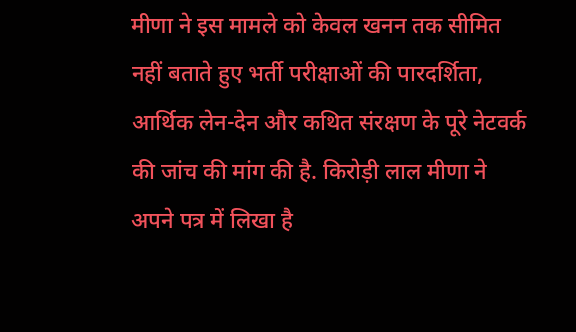मीणा ने इस मामले को केवल खनन तक सीमित नहीं बताते हुए भर्ती परीक्षाओं की पारदर्शिता, आर्थिक लेन-देन और कथित संरक्षण के पूरे नेटवर्क की जांच की मांग की है. किरोड़ी लाल मीणा ने अपने पत्र में लिखा है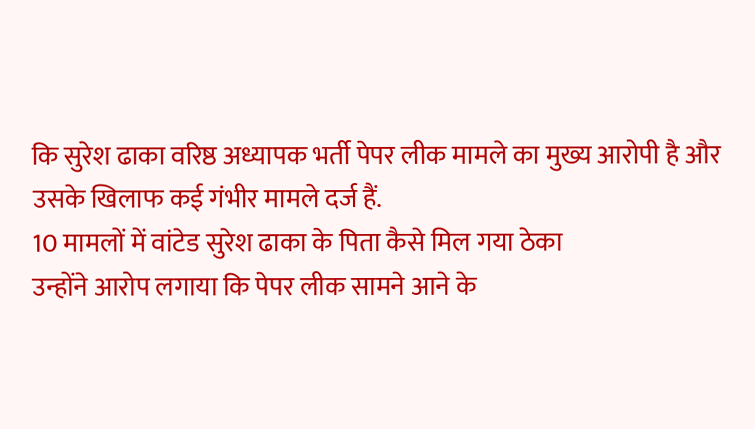कि सुरेश ढाका वरिष्ठ अध्यापक भर्ती पेपर लीक मामले का मुख्य आरोपी है और उसके खिलाफ कई गंभीर मामले दर्ज हैं.
10 मामलों में वांटेड सुरेश ढाका के पिता कैसे मिल गया ठेका
उन्होंने आरोप लगाया कि पेपर लीक सामने आने के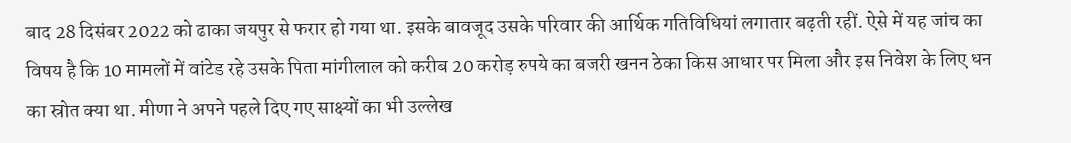बाद 28 दिसंबर 2022 को ढाका जयपुर से फरार हो गया था. इसके बावजूद उसके परिवार की आर्थिक गतिविधियां लगातार बढ़ती रहीं. ऐसे में यह जांच का विषय है कि 10 मामलों में वांटेड रहे उसके पिता मांगीलाल को करीब 20 करोड़ रुपये का बजरी खनन ठेका किस आधार पर मिला और इस निवेश के लिए धन का स्रोत क्या था. मीणा ने अपने पहले दिए गए साक्ष्यों का भी उल्लेख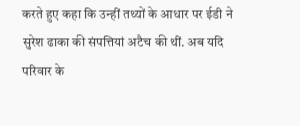करते हुए कहा कि उन्हीं तथ्यों के आधार पर ईडी ने सुरेश ढाका की संपत्तियां अटैच की थीं. अब यदि परिवार के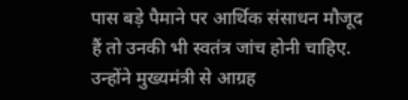पास बड़े पैमाने पर आर्थिक संसाधन मौजूद हैं तो उनकी भी स्वतंत्र जांच होनी चाहिए. उन्होंने मुख्यमंत्री से आग्रह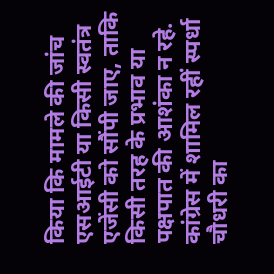किया कि मामले की जांच एसआईटी या किसी स्वतंत्र एजेंसी को सौंपी जाए, ताकि किसी तरह के प्रभाव या पक्षपात की आशंका न रहे.
कांग्रेस में शामिल रहीं स्पर्धा चौधरी का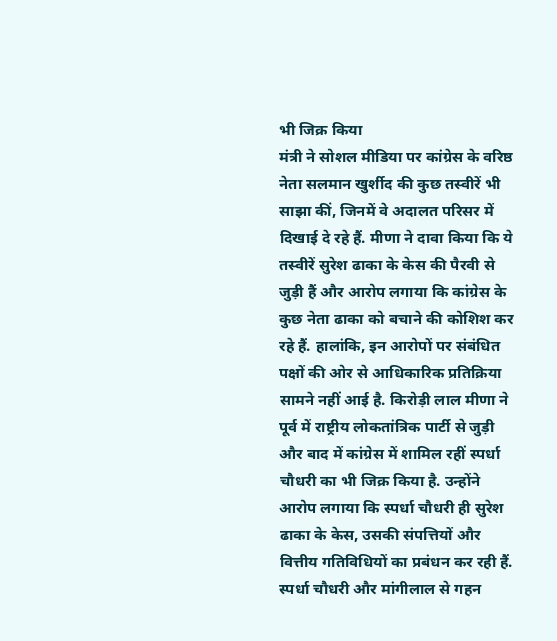भी जिक्र किया
मंत्री ने सोशल मीडिया पर कांग्रेस के वरिष्ठ नेता सलमान खुर्शीद की कुछ तस्वीरें भी साझा कीं, जिनमें वे अदालत परिसर में दिखाई दे रहे हैं. मीणा ने दावा किया कि ये तस्वीरें सुरेश ढाका के केस की पैरवी से जुड़ी हैं और आरोप लगाया कि कांग्रेस के कुछ नेता ढाका को बचाने की कोशिश कर रहे हैं. हालांकि, इन आरोपों पर संबंधित पक्षों की ओर से आधिकारिक प्रतिक्रिया सामने नहीं आई है. किरोड़ी लाल मीणा ने पूर्व में राष्ट्रीय लोकतांत्रिक पार्टी से जुड़ी और बाद में कांग्रेस में शामिल रहीं स्पर्धा चौधरी का भी जिक्र किया है. उन्होंने आरोप लगाया कि स्पर्धा चौधरी ही सुरेश ढाका के केस, उसकी संपत्तियों और वित्तीय गतिविधियों का प्रबंधन कर रही हैं.
स्पर्धा चौधरी और मांगीलाल से गहन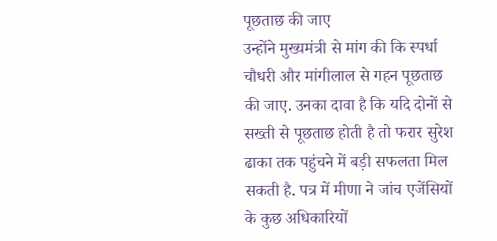पूछताछ की जाए
उन्होंने मुख्यमंत्री से मांग की कि स्पर्धा चौधरी और मांगीलाल से गहन पूछताछ की जाए. उनका दावा है कि यदि दोनों से सख्ती से पूछताछ होती है तो फरार सुरेश ढाका तक पहुंचने में बड़ी सफलता मिल सकती है. पत्र में मीणा ने जांच एजेंसियों के कुछ अधिकारियों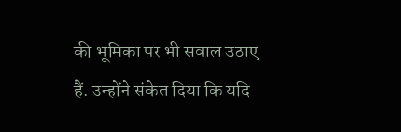की भूमिका पर भी सवाल उठाए हैं. उन्होंने संकेत दिया कि यदि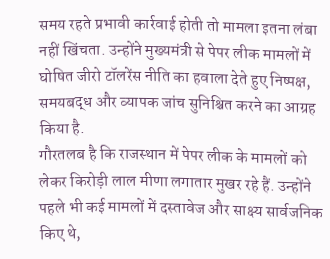समय रहते प्रभावी कार्रवाई होती तो मामला इतना लंबा नहीं खिंचता. उन्होंने मुख्यमंत्री से पेपर लीक मामलों में घोषित जीरो टॉलरेंस नीति का हवाला देते हुए निष्पक्ष, समयबद्ध और व्यापक जांच सुनिश्चित करने का आग्रह किया है.
गौरतलब है कि राजस्थान में पेपर लीक के मामलों को लेकर किरोड़ी लाल मीणा लगातार मुखर रहे हैं. उन्होंने पहले भी कई मामलों में दस्तावेज और साक्ष्य सार्वजनिक किए थे,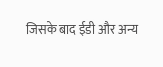जिसके बाद ईडी और अन्य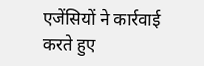एजेंसियों ने कार्रवाई करते हुए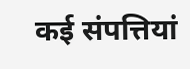कई संपत्तियां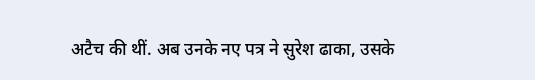अटैच की थीं. अब उनके नए पत्र ने सुरेश ढाका, उसके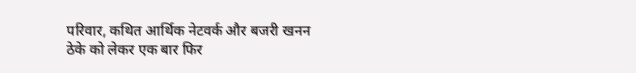परिवार, कथित आर्थिक नेटवर्क और बजरी खनन ठेके को लेकर एक बार फिर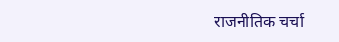राजनीतिक चर्चा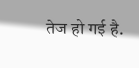तेज हो गई है.